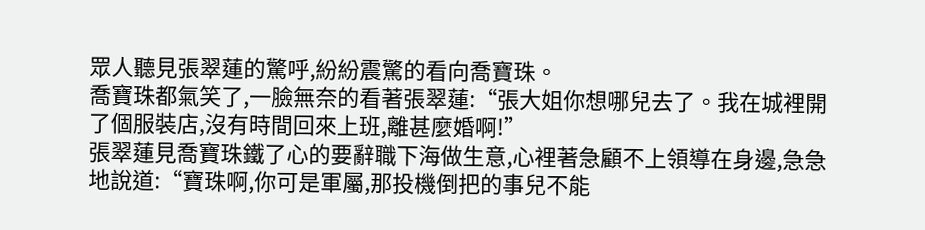眾人聽見張翠蓮的驚呼,紛紛震驚的看向喬寶珠。
喬寶珠都氣笑了,一臉無奈的看著張翠蓮:“張大姐你想哪兒去了。我在城裡開了個服裝店,沒有時間回來上班,離甚麼婚啊!”
張翠蓮見喬寶珠鐵了心的要辭職下海做生意,心裡著急顧不上領導在身邊,急急地說道:“寶珠啊,你可是軍屬,那投機倒把的事兒不能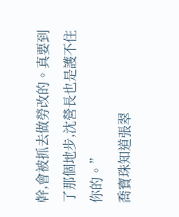幹,會被抓去做勞改的。真要到了那個地步,沈營長也是護不住你的。”
喬寶珠知道張翠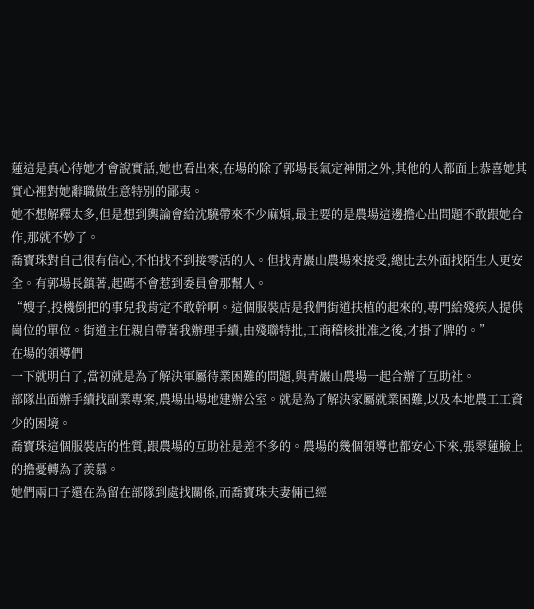蓮這是真心待她才會說實話,她也看出來,在場的除了郭場長氣定神閒之外,其他的人都面上恭喜她其實心裡對她辭職做生意特別的鄙夷。
她不想解釋太多,但是想到輿論會給沈驍帶來不少麻煩,最主要的是農場這邊擔心出問題不敢跟她合作,那就不妙了。
喬寶珠對自己很有信心,不怕找不到接零活的人。但找青巖山農場來接受,總比去外面找陌生人更安全。有郭場長鎮著,起碼不會惹到委員會那幫人。
“嫂子,投機倒把的事兒我肯定不敢幹啊。這個服裝店是我們街道扶植的起來的,專門給殘疾人提供崗位的單位。街道主任親自帶著我辦理手續,由殘聯特批,工商稽核批准之後,才掛了牌的。”
在場的領導們
一下就明白了,當初就是為了解決軍屬待業困難的問題,與青巖山農場一起合辦了互助社。
部隊出面辦手續找副業專案,農場出場地建辦公室。就是為了解決家屬就業困難,以及本地農工工資少的困境。
喬寶珠這個服裝店的性質,跟農場的互助社是差不多的。農場的幾個領導也都安心下來,張翠蓮臉上的擔憂轉為了羨慕。
她們兩口子還在為留在部隊到處找關係,而喬寶珠夫妻倆已經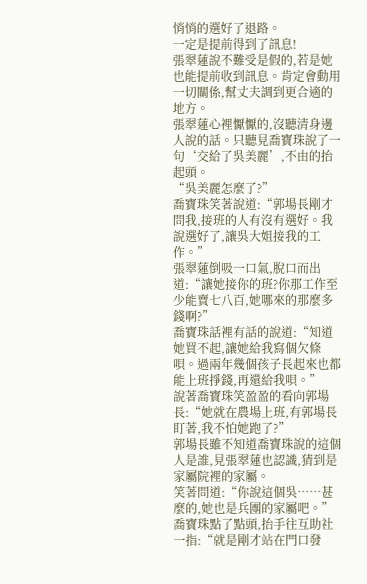悄悄的選好了退路。
一定是提前得到了訊息!
張翠蓮說不難受是假的,若是她也能提前收到訊息。肯定會動用一切關係,幫丈夫調到更合適的地方。
張翠蓮心裡懨懨的,沒聽清身邊人說的話。只聽見喬寶珠說了一句‘交給了吳美麗’,不由的抬起頭。
“吳美麗怎麼了?”
喬寶珠笑著說道:“郭場長剛才問我,接班的人有沒有選好。我說選好了,讓吳大姐接我的工作。”
張翠蓮倒吸一口氣,脫口而出道:“讓她接你的班?你那工作至少能賣七八百,她哪來的那麼多錢啊?”
喬寶珠話裡有話的說道:“知道她買不起,讓她給我寫個欠條唄。過兩年幾個孩子長起來也都能上班掙錢,再還給我唄。”
說著喬寶珠笑盈盈的看向郭場
長:“她就在農場上班,有郭場長盯著,我不怕她跑了?”
郭場長雖不知道喬寶珠說的這個人是誰,見張翠蓮也認識,猜到是家屬院裡的家屬。
笑著問道:“你說這個吳……甚麼的,她也是兵團的家屬吧。”
喬寶珠點了點頭,抬手往互助社一指:“就是剛才站在門口發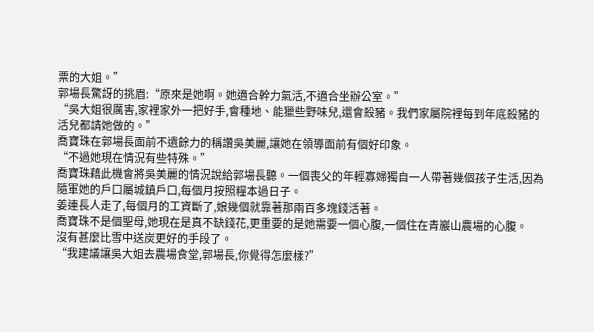票的大姐。”
郭場長驚訝的挑眉:“原來是她啊。她適合幹力氣活,不適合坐辦公室。”
“吳大姐很厲害,家裡家外一把好手,會種地、能獵些野味兒,還會殺豬。我們家屬院裡每到年底殺豬的活兒都請她做的。”
喬寶珠在郭場長面前不遺餘力的稱讚吳美麗,讓她在領導面前有個好印象。
“不過她現在情況有些特殊。”
喬寶珠藉此機會將吳美麗的情況說給郭場長聽。一個喪父的年輕寡婦獨自一人帶著幾個孩子生活,因為隨軍她的戶口屬城鎮戶口,每個月按照糧本過日子。
姜連長人走了,每個月的工資斷了,娘幾個就靠著那兩百多塊錢活著。
喬寶珠不是個聖母,她現在是真不缺錢花,更重要的是她需要一個心腹,一個住在青巖山農場的心腹。
沒有甚麼比雪中送炭更好的手段了。
“我建議讓吳大姐去農場食堂,郭場長,你覺得怎麼樣?”